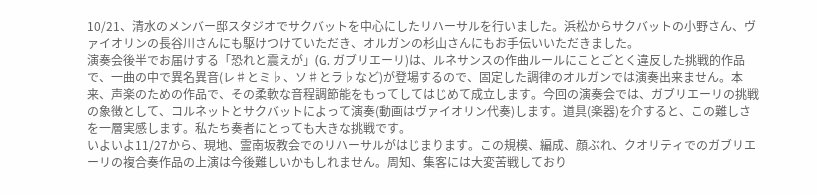10/21、清水のメンバー邸スタジオでサクバットを中心にしたリハーサルを行いました。浜松からサクバットの小野さん、ヴァイオリンの長谷川さんにも駆けつけていただき、オルガンの杉山さんにもお手伝いいただきました。
演奏会後半でお届けする「恐れと震えが」(G. ガブリエーリ)は、ルネサンスの作曲ルールにことごとく違反した挑戦的作品で、一曲の中で異名異音(レ♯とミ♭、ソ♯とラ♭など)が登場するので、固定した調律のオルガンでは演奏出来ません。本来、声楽のための作品で、その柔軟な音程調節能をもってしてはじめて成立します。今回の演奏会では、ガブリエーリの挑戦の象徴として、コルネットとサクバットによって演奏(動画はヴァイオリン代奏)します。道具(楽器)を介すると、この難しさを一層実感します。私たち奏者にとっても大きな挑戦です。
いよいよ11/27から、現地、霊南坂教会でのリハーサルがはじまります。この規模、編成、顔ぶれ、クオリティでのガブリエーリの複合奏作品の上演は今後難しいかもしれません。周知、集客には大変苦戦しており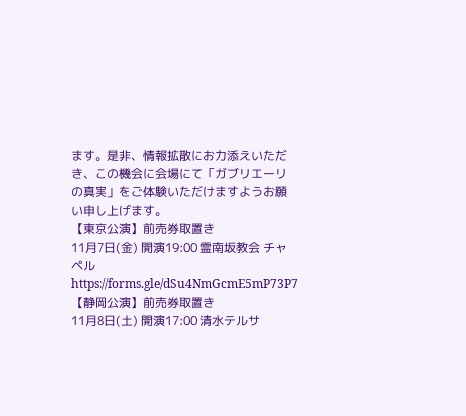ます。是非、情報拡散にお力添えいただき、この機会に会場にて「ガブリエーリの真実」をご体験いただけますようお願い申し上げます。
【東京公演】前売券取置き
11月7日(金) 開演19:00 霊南坂教会 チャペル
https://forms.gle/dSu4NmGcmE5mP73P7
【静岡公演】前売券取置き
11月8日(土) 開演17:00 清水テルサ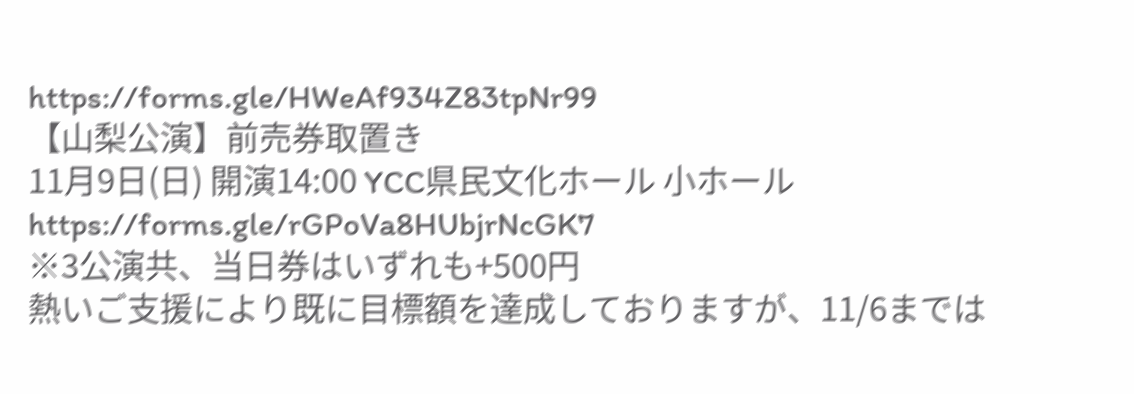https://forms.gle/HWeAf934Z83tpNr99
【山梨公演】前売券取置き
11月9日(日) 開演14:00 YCC県民文化ホール 小ホール
https://forms.gle/rGPoVa8HUbjrNcGK7
※3公演共、当日券はいずれも+500円
熱いご支援により既に目標額を達成しておりますが、11/6までは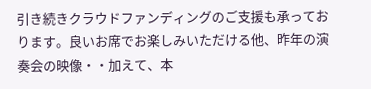引き続きクラウドファンディングのご支援も承っております。良いお席でお楽しみいただける他、昨年の演奏会の映像・・加えて、本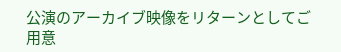公演のアーカイブ映像をリターンとしてご用意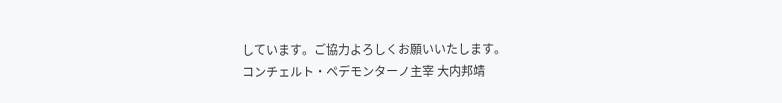しています。ご協力よろしくお願いいたします。
コンチェルト・ペデモンターノ主宰 大内邦靖